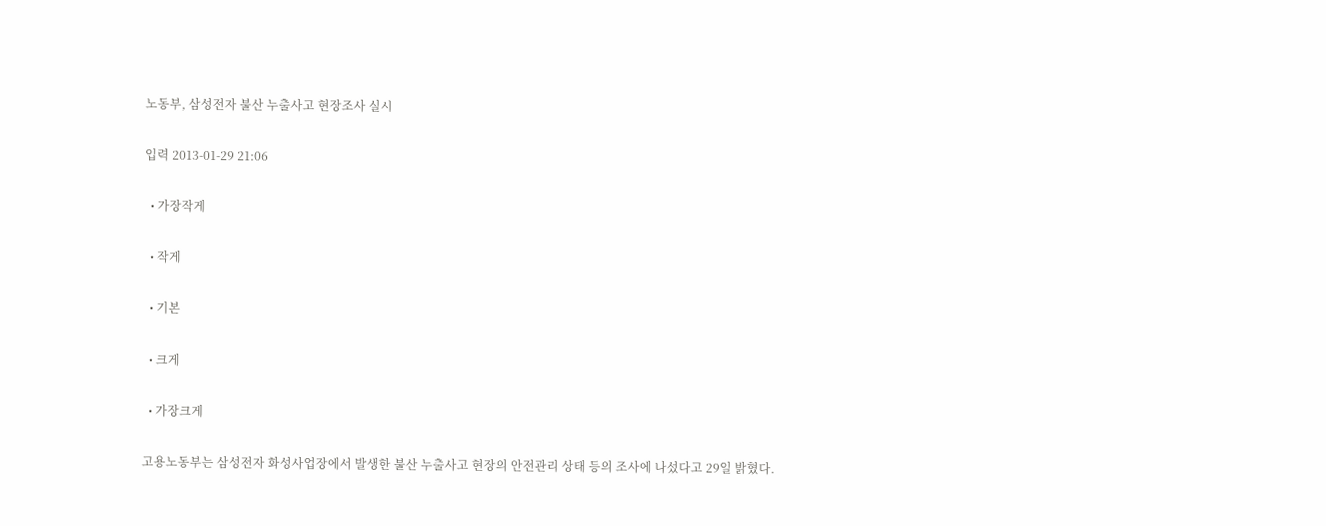노동부, 삼성전자 불산 누출사고 현장조사 실시

입력 2013-01-29 21:06

  • 가장작게

  • 작게

  • 기본

  • 크게

  • 가장크게

고용노동부는 삼성전자 화성사업장에서 발생한 불산 누출사고 현장의 안전관리 상태 등의 조사에 나섰다고 29일 밝혔다.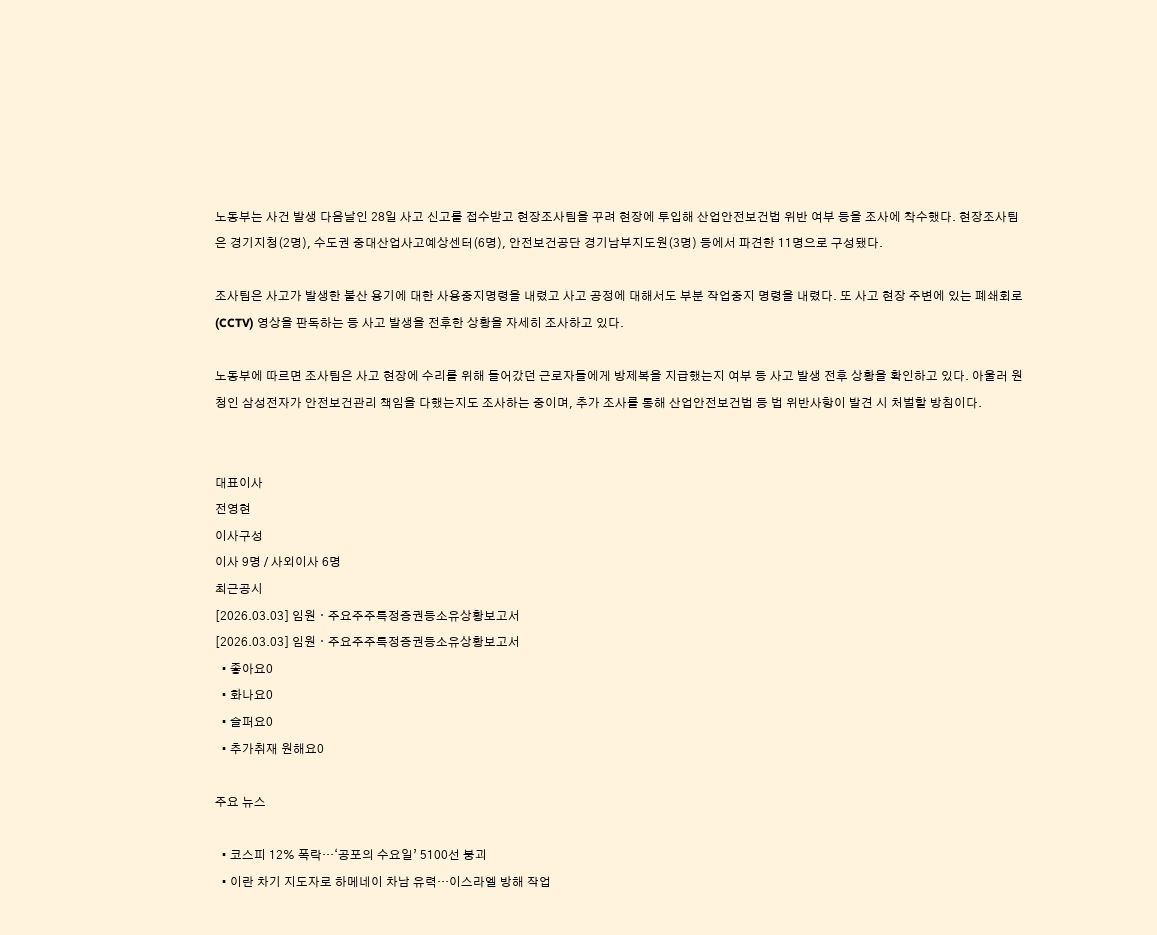노동부는 사건 발생 다음날인 28일 사고 신고를 접수받고 현장조사팀을 꾸려 현장에 투입해 산업안전보건법 위반 여부 등을 조사에 착수했다. 현장조사팀은 경기지청(2명), 수도권 중대산업사고예상센터(6명), 안전보건공단 경기남부지도원(3명) 등에서 파견한 11명으로 구성됐다.

조사팀은 사고가 발생한 불산 용기에 대한 사용중지명령을 내렸고 사고 공정에 대해서도 부분 작업중지 명령을 내렸다. 또 사고 현장 주변에 있는 폐쇄회로(CCTV) 영상을 판독하는 등 사고 발생을 전후한 상황을 자세히 조사하고 있다.

노동부에 따르면 조사팀은 사고 현장에 수리를 위해 들어갔던 근로자들에게 방제복을 지급했는지 여부 등 사고 발생 전후 상황을 확인하고 있다. 아울러 원청인 삼성전자가 안전보건관리 책임을 다했는지도 조사하는 중이며, 추가 조사를 통해 산업안전보건법 등 법 위반사항이 발견 시 처벌할 방침이다.


대표이사
전영현
이사구성
이사 9명 / 사외이사 6명
최근공시
[2026.03.03] 임원ㆍ주요주주특정증권등소유상황보고서
[2026.03.03] 임원ㆍ주요주주특정증권등소유상황보고서
  • 좋아요0
  • 화나요0
  • 슬퍼요0
  • 추가취재 원해요0

주요 뉴스

  • 코스피 12% 폭락…‘공포의 수요일’ 5100선 붕괴
  • 이란 차기 지도자로 하메네이 차남 유력…이스라엘 방해 작업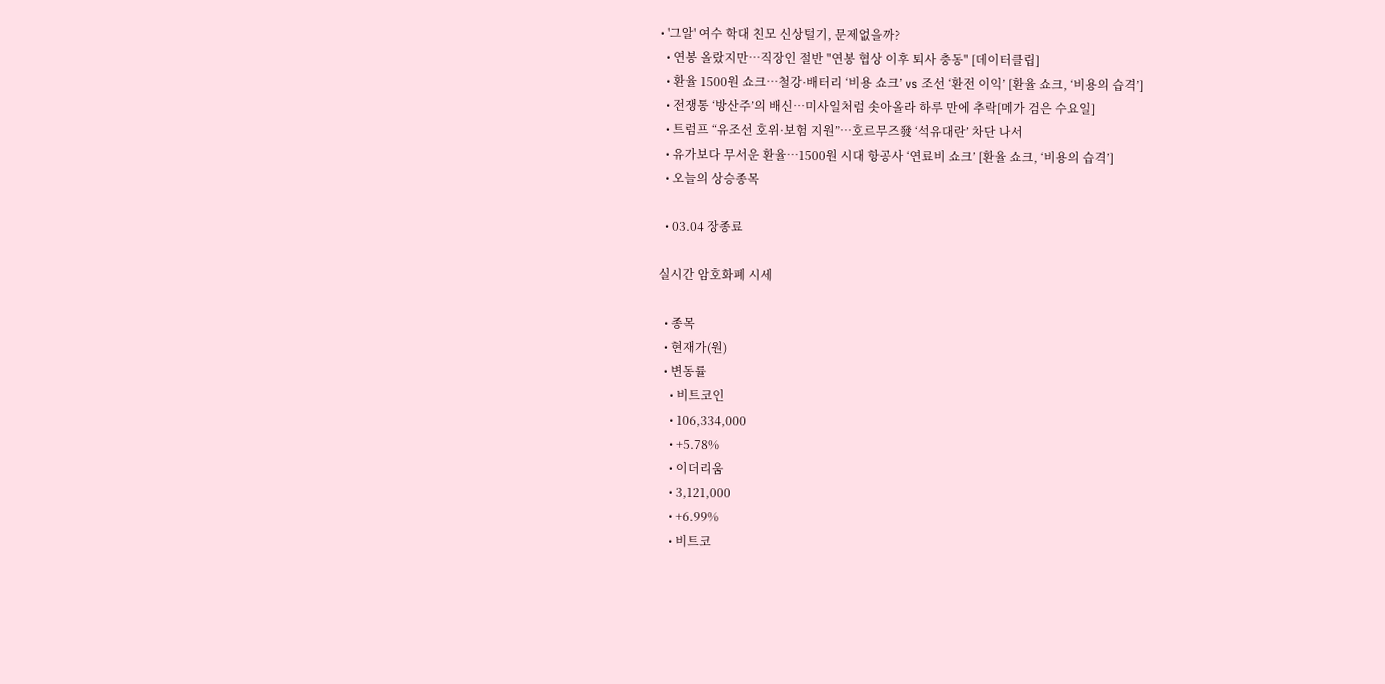• '그알' 여수 학대 친모 신상털기, 문제없을까?
  • 연봉 올랐지만…직장인 절반 "연봉 협상 이후 퇴사 충동" [데이터클립]
  • 환율 1500원 쇼크…철강·배터리 ‘비용 쇼크’ vs 조선 ‘환전 이익’ [환율 쇼크, ‘비용의 습격’]
  • 전쟁통 ‘방산주’의 배신…미사일처럼 솟아올라 하루 만에 추락[메가 검은 수요일]
  • 트럼프 “유조선 호위·보험 지원”…호르무즈發 ‘석유대란’ 차단 나서
  • 유가보다 무서운 환율…1500원 시대 항공사 ‘연료비 쇼크’ [환율 쇼크, ‘비용의 습격’]
  • 오늘의 상승종목

  • 03.04 장종료

실시간 암호화폐 시세

  • 종목
  • 현재가(원)
  • 변동률
    • 비트코인
    • 106,334,000
    • +5.78%
    • 이더리움
    • 3,121,000
    • +6.99%
    • 비트코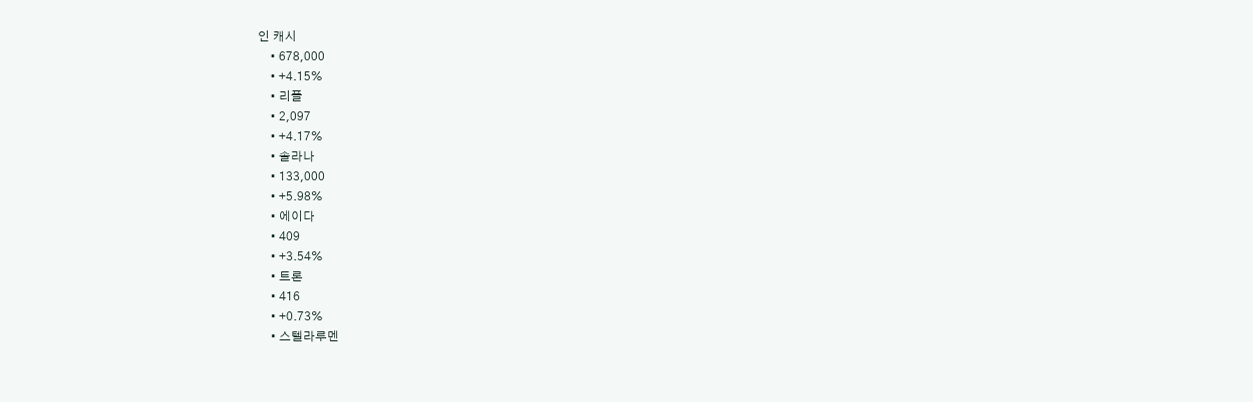인 캐시
    • 678,000
    • +4.15%
    • 리플
    • 2,097
    • +4.17%
    • 솔라나
    • 133,000
    • +5.98%
    • 에이다
    • 409
    • +3.54%
    • 트론
    • 416
    • +0.73%
    • 스텔라루멘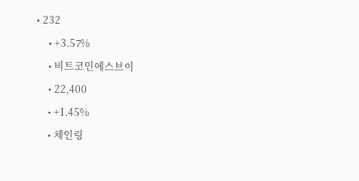• 232
    • +3.57%
    • 비트코인에스브이
    • 22,400
    • +1.45%
    • 체인링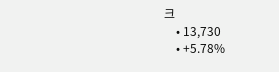크
    • 13,730
    • +5.78%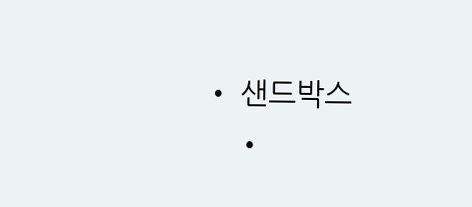• 샌드박스
    •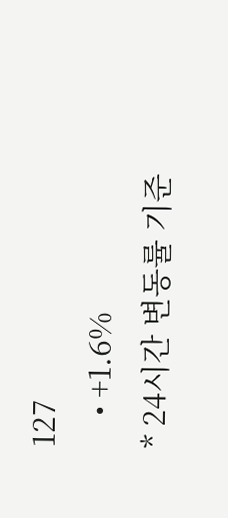127
    • +1.6%
* 24시간 변동률 기준